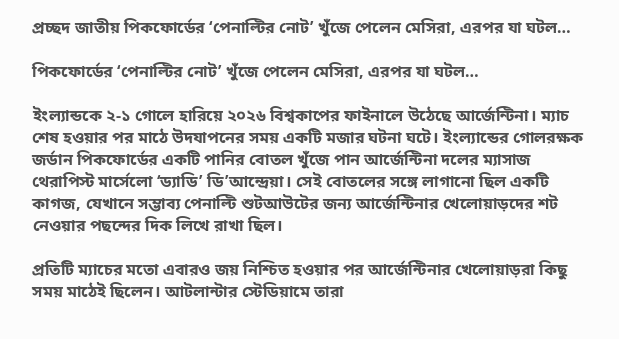প্রচ্ছদ জাতীয় পিকফোর্ডের ‘পেনাল্টির নোট’ খুঁজে পেলেন মেসিরা, এরপর যা ঘটল…

পিকফোর্ডের ‘পেনাল্টির নোট’ খুঁজে পেলেন মেসিরা, এরপর যা ঘটল…

ইংল্যান্ডকে ২-১ গোলে হারিয়ে ২০২৬ বিশ্বকাপের ফাইনালে উঠেছে আর্জেন্টিনা। ম্যাচ শেষ হওয়ার পর মাঠে উদযাপনের সময় একটি মজার ঘটনা ঘটে। ইংল্যান্ডের গোলরক্ষক জর্ডান পিকফোর্ডের একটি পানির বোতল খুঁজে পান আর্জেন্টিনা দলের ম্যাসাজ থেরাপিস্ট মার্সেলো ‘ড্যাডি’ ডি’আন্দ্রেয়া। সেই বোতলের সঙ্গে লাগানো ছিল একটি কাগজ, যেখানে সম্ভাব্য পেনাল্টি শুটআউটের জন্য আর্জেন্টিনার খেলোয়াড়দের শট নেওয়ার পছন্দের দিক লিখে রাখা ছিল।

প্রতিটি ম্যাচের মতো এবারও জয় নিশ্চিত হওয়ার পর আর্জেন্টিনার খেলোয়াড়রা কিছু সময় মাঠেই ছিলেন। আটলান্টার স্টেডিয়ামে তারা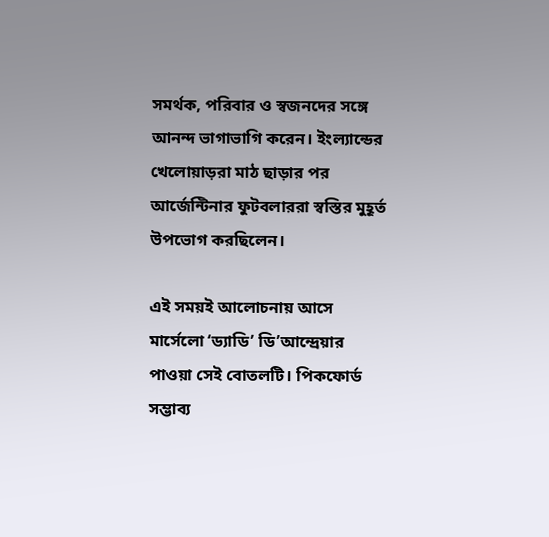সমর্থক, পরিবার ও স্বজনদের সঙ্গে আনন্দ ভাগাভাগি করেন। ইংল্যান্ডের খেলোয়াড়রা মাঠ ছাড়ার পর আর্জেন্টিনার ফুটবলাররা স্বস্তির মুহূর্ত উপভোগ করছিলেন।

এই সময়ই আলোচনায় আসে মার্সেলো ‘ড্যাডি’ ডি’আন্দ্রেয়ার পাওয়া সেই বোতলটি। পিকফোর্ড সম্ভাব্য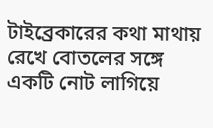টাইব্রেকারের কথা মাথায় রেখে বোতলের সঙ্গে একটি নোট লাগিয়ে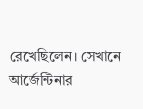রেখেছিলেন। সেখানে আর্জেন্টিনার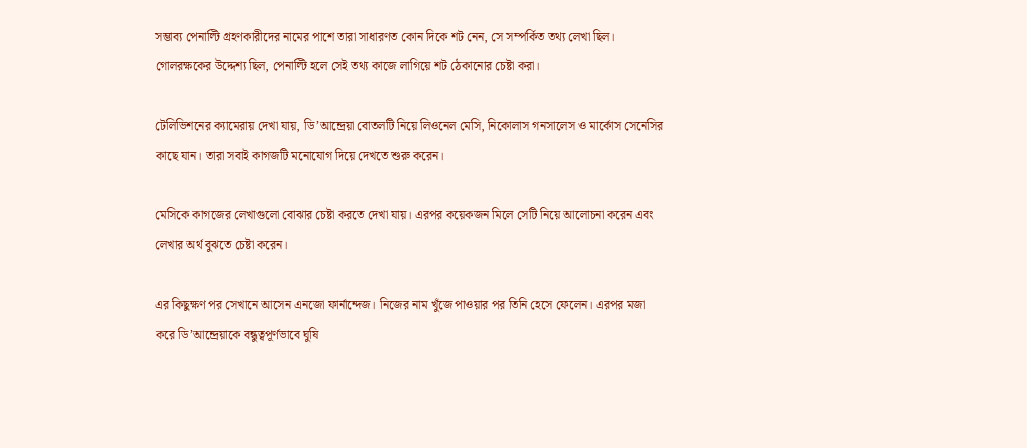সম্ভাব্য পেনাল্টি গ্রহণকারীদের নামের পাশে তারা সাধারণত কোন দিকে শট নেন, সে সম্পর্কিত তথ্য লেখা ছিল। গোলরক্ষকের উদ্দেশ্য ছিল, পেনাল্টি হলে সেই তথ্য কাজে লাগিয়ে শট ঠেকানোর চেষ্টা করা।

টেলিভিশনের ক্যামেরায় দেখা যায়, ডি’আন্দ্রেয়া বোতলটি নিয়ে লিওনেল মেসি, নিকোলাস গনসালেস ও মার্কোস সেনেসির কাছে যান। তারা সবাই কাগজটি মনোযোগ দিয়ে দেখতে শুরু করেন।

মেসিকে কাগজের লেখাগুলো বোঝার চেষ্টা করতে দেখা যায়। এরপর কয়েকজন মিলে সেটি নিয়ে আলোচনা করেন এবং লেখার অর্থ বুঝতে চেষ্টা করেন।

এর কিছুক্ষণ পর সেখানে আসেন এনজো ফার্নান্দেজ। নিজের নাম খুঁজে পাওয়ার পর তিনি হেসে ফেলেন। এরপর মজা করে ডি’আন্দ্রেয়াকে বন্ধুত্বপূর্ণভাবে ঘুষি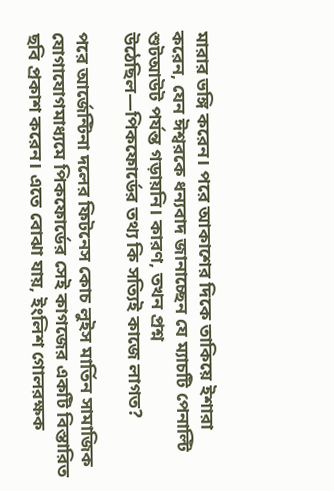মারার ভঙ্গি করেন। পরে আকাশের দিকে তাকিয়ে ইশারা করেন, যেন ঈশ্বরকে ধন্যবাদ জানাচ্ছেন যে ম্যাচটি পেনাল্টি শুটআউট পর্যন্ত গড়ায়নি। কারণ, তখন প্রশ্ন উঠেছিল—পিকফোর্ডের তথ্য কি সত্যিই কাজে লাগত?

পরে আর্জেন্টিনা দলের ফিটনেস কোচ লুইস মার্তিন সামাজিক যোগাযোগমাধ্যমে পিকফোর্ডের সেই কাগজের একটি বিস্তারিত ছবি প্রকাশ করেন। এতে বোঝা যায়, ইংলিশ গোলরক্ষক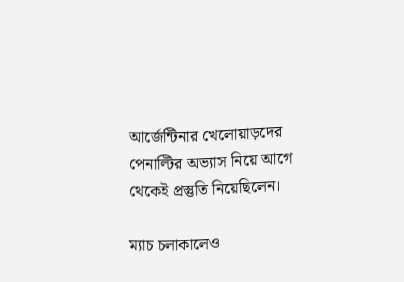আর্জেন্টিনার খেলোয়াড়দের পেনাল্টির অভ্যাস নিয়ে আগে থেকেই প্রস্তুতি নিয়েছিলেন।

ম্যাচ চলাকালেও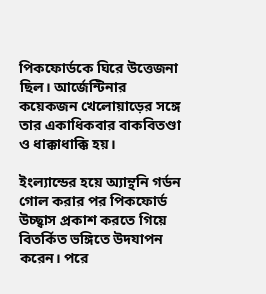পিকফোর্ডকে ঘিরে উত্তেজনা ছিল। আর্জেন্টিনার কয়েকজন খেলোয়াড়ের সঙ্গে তার একাধিকবার বাকবিতণ্ডা ও ধাক্কাধাক্কি হয়।

ইংল্যান্ডের হয়ে অ্যান্থনি গর্ডন গোল করার পর পিকফোর্ড উচ্ছ্বাস প্রকাশ করতে গিয়ে বিতর্কিত ভঙ্গিতে উদযাপন করেন। পরে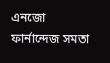এনজো ফার্নান্দেজ সমতা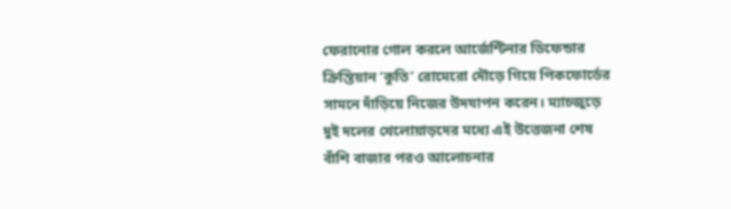ফেরানোর গোল করলে আর্জেন্টিনার ডিফেন্ডার ক্রিস্তিয়ান ‘কুতি’ রোমেরো দৌড়ে গিয়ে পিকফোর্ডের সামনে দাঁড়িয়ে নিজের উদযাপন করেন। ম্যাচজুড়ে দুই দলের খেলোয়াড়দের মধ্যে এই উত্তেজনা শেষ বাঁশি বাজার পরও আলোচনার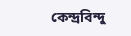কেন্দ্রবিন্দু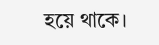হয়ে থাকে।